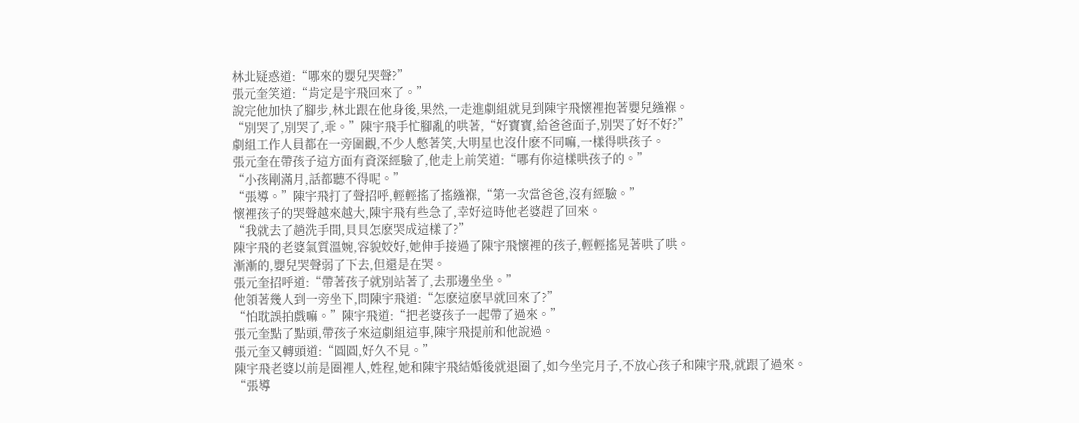林北疑惑道:“哪來的嬰兒哭聲?”
張元奎笑道:“肯定是宇飛回來了。”
說完他加快了腳步,林北跟在他身後,果然,一走進劇組就見到陳宇飛懷裡抱著嬰兒繈褓。
“別哭了,別哭了,乖。”陳宇飛手忙腳亂的哄著,“好寶寶,給爸爸面子,別哭了好不好?”
劇組工作人員都在一旁圍觀,不少人憋著笑,大明星也沒什麽不同嘛,一樣得哄孩子。
張元奎在帶孩子這方面有資深經驗了,他走上前笑道:“哪有你這樣哄孩子的。”
“小孩剛滿月,話都聽不得呢。”
“張導。”陳宇飛打了聲招呼,輕輕搖了搖繈褓,“第一次當爸爸,沒有經驗。”
懷裡孩子的哭聲越來越大,陳宇飛有些急了,幸好這時他老婆趕了回來。
“我就去了趟洗手間,貝貝怎麽哭成這樣了?”
陳宇飛的老婆氣質溫婉,容貌姣好,她伸手接過了陳宇飛懷裡的孩子,輕輕搖晃著哄了哄。
漸漸的,嬰兒哭聲弱了下去,但還是在哭。
張元奎招呼道:“帶著孩子就別站著了,去那邊坐坐。”
他領著幾人到一旁坐下,問陳宇飛道:“怎麽這麽早就回來了?”
“怕耽誤拍戲嘛。”陳宇飛道:“把老婆孩子一起帶了過來。”
張元奎點了點頭,帶孩子來這劇組這事,陳宇飛提前和他說過。
張元奎又轉頭道:“圓圓,好久不見。”
陳宇飛老婆以前是圈裡人,姓程,她和陳宇飛結婚後就退圈了,如今坐完月子,不放心孩子和陳宇飛,就跟了過來。
“張導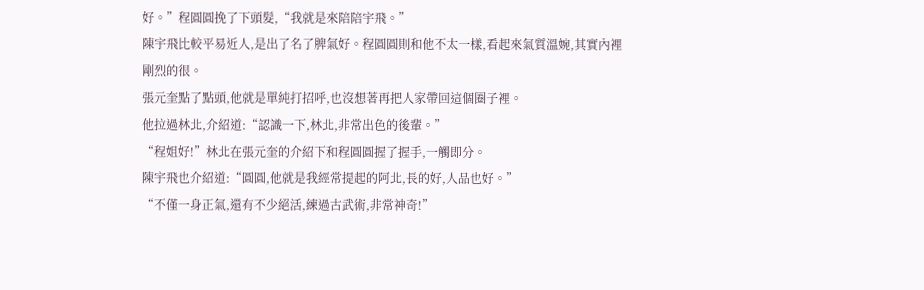好。”程圓圓挽了下頭髮,“我就是來陪陪宇飛。”
陳宇飛比較平易近人,是出了名了脾氣好。程圓圓則和他不太一樣,看起來氣質溫婉,其實內裡剛烈的很。
張元奎點了點頭,他就是單純打招呼,也沒想著再把人家帶回這個圈子裡。
他拉過林北,介紹道:“認識一下,林北,非常出色的後輩。”
“程姐好!”林北在張元奎的介紹下和程圓圓握了握手,一觸即分。
陳宇飛也介紹道:“圓圓,他就是我經常提起的阿北,長的好,人品也好。”
“不僅一身正氣,還有不少絕活,練過古武術,非常神奇!”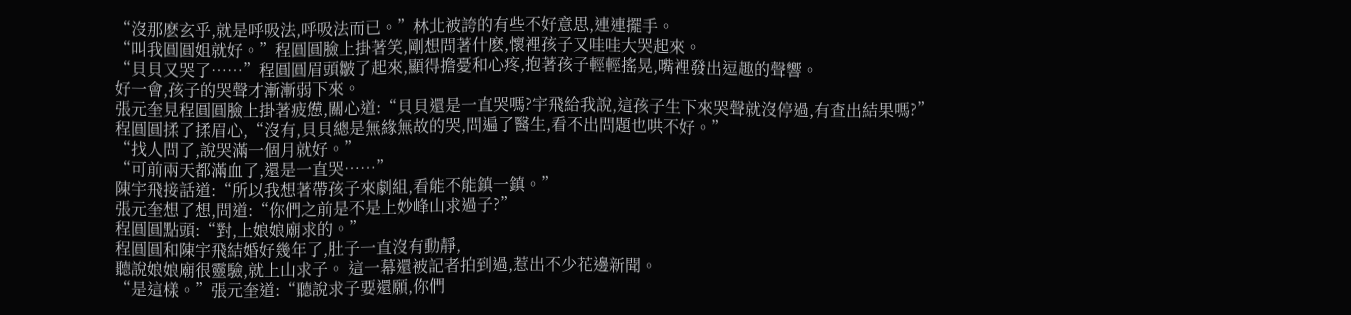“沒那麽玄乎,就是呼吸法,呼吸法而已。”林北被誇的有些不好意思,連連擺手。
“叫我圓圓姐就好。”程圓圓臉上掛著笑,剛想問著什麽,懷裡孩子又哇哇大哭起來。
“貝貝又哭了……”程圓圓眉頭皺了起來,顯得擔憂和心疼,抱著孩子輕輕搖晃,嘴裡發出逗趣的聲響。
好一會,孩子的哭聲才漸漸弱下來。
張元奎見程圓圓臉上掛著疲憊,關心道:“貝貝還是一直哭嗎?宇飛給我說,這孩子生下來哭聲就沒停過,有查出結果嗎?”
程圓圓揉了揉眉心,“沒有,貝貝總是無緣無故的哭,問遍了醫生,看不出問題也哄不好。”
“找人問了,說哭滿一個月就好。”
“可前兩天都滿血了,還是一直哭……”
陳宇飛接話道:“所以我想著帶孩子來劇組,看能不能鎮一鎮。”
張元奎想了想,問道:“你們之前是不是上妙峰山求過子?”
程圓圓點頭:“對,上娘娘廟求的。”
程圓圓和陳宇飛結婚好幾年了,肚子一直沒有動靜,
聽說娘娘廟很靈驗,就上山求子。 這一幕還被記者拍到過,惹出不少花邊新聞。
“是這樣。”張元奎道:“聽說求子要還願,你們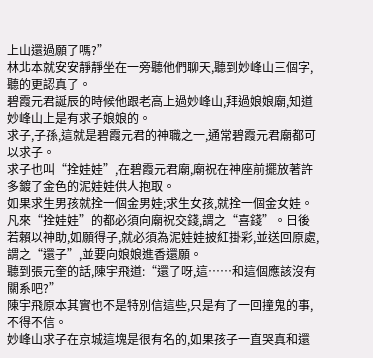上山還過願了嗎?”
林北本就安安靜靜坐在一旁聽他們聊天,聽到妙峰山三個字,聽的更認真了。
碧霞元君誕辰的時候他跟老高上過妙峰山,拜過娘娘廟,知道妙峰山上是有求子娘娘的。
求子,子孫,這就是碧霞元君的神職之一,通常碧霞元君廟都可以求子。
求子也叫“拴娃娃”,在碧霞元君廟,廟祝在神座前擺放著許多鍍了金色的泥娃娃供人抱取。
如果求生男孩就拴一個金男娃;求生女孩,就拴一個金女娃。
凡來“拴娃娃”的都必須向廟祝交錢,謂之“喜錢”。日後若賴以神助,如願得子,就必須為泥娃娃披紅掛彩,並送回原處,謂之“還子”,並要向娘娘進香還願。
聽到張元奎的話,陳宇飛道:“還了呀,這……和這個應該沒有關系吧?”
陳宇飛原本其實也不是特別信這些,只是有了一回撞鬼的事,不得不信。
妙峰山求子在京城這塊是很有名的,如果孩子一直哭真和還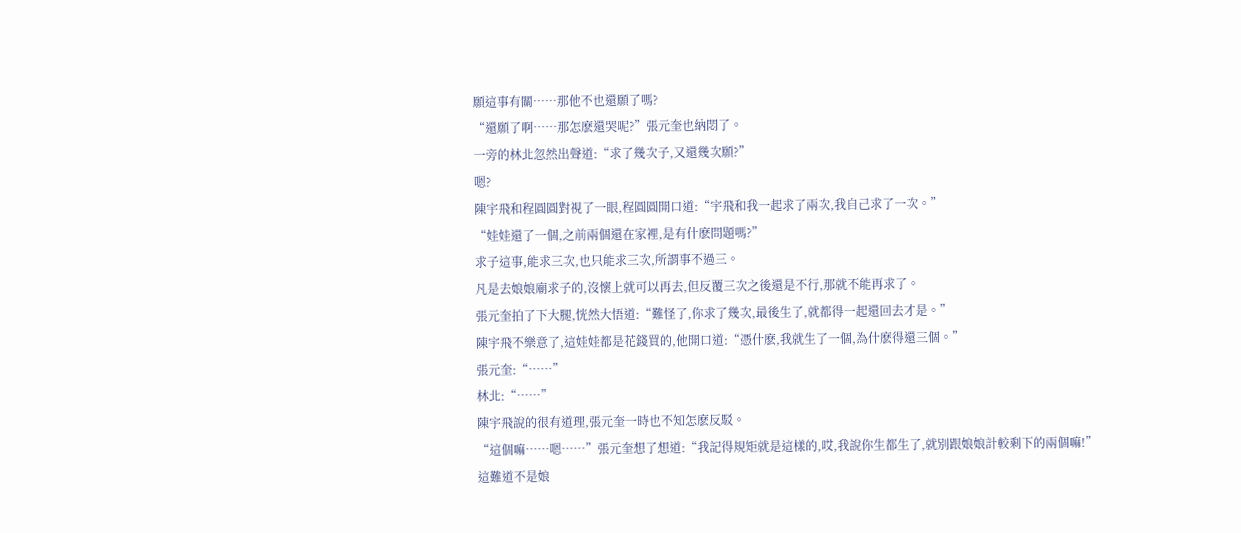願這事有關……那他不也還願了嗎?
“還願了啊……那怎麽還哭呢?”張元奎也納悶了。
一旁的林北忽然出聲道:“求了幾次子,又還幾次願?”
嗯?
陳宇飛和程圓圓對視了一眼,程圓圓開口道:“宇飛和我一起求了兩次,我自己求了一次。”
“娃娃還了一個,之前兩個還在家裡,是有什麽問題嗎?”
求子這事,能求三次,也只能求三次,所謂事不過三。
凡是去娘娘廟求子的,沒懷上就可以再去,但反覆三次之後還是不行,那就不能再求了。
張元奎拍了下大腿,恍然大悟道:“難怪了,你求了幾次,最後生了,就都得一起還回去才是。”
陳宇飛不樂意了,這娃娃都是花錢買的,他開口道:“憑什麽,我就生了一個,為什麽得還三個。”
張元奎:“……”
林北:“……”
陳宇飛說的很有道理,張元奎一時也不知怎麽反駁。
“這個嘛……嗯……”張元奎想了想道:“我記得規矩就是這樣的,哎,我說你生都生了,就別跟娘娘計較剩下的兩個嘛!”
這難道不是娘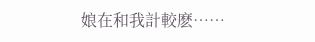娘在和我計較麽……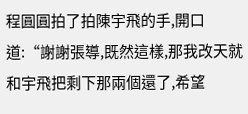程圓圓拍了拍陳宇飛的手,開口道:“謝謝張導,既然這樣,那我改天就和宇飛把剩下那兩個還了,希望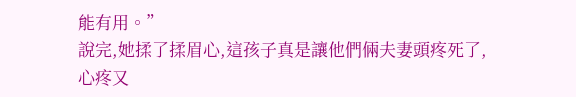能有用。”
說完,她揉了揉眉心,這孩子真是讓他們倆夫妻頭疼死了,心疼又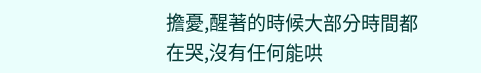擔憂,醒著的時候大部分時間都在哭,沒有任何能哄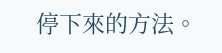停下來的方法。